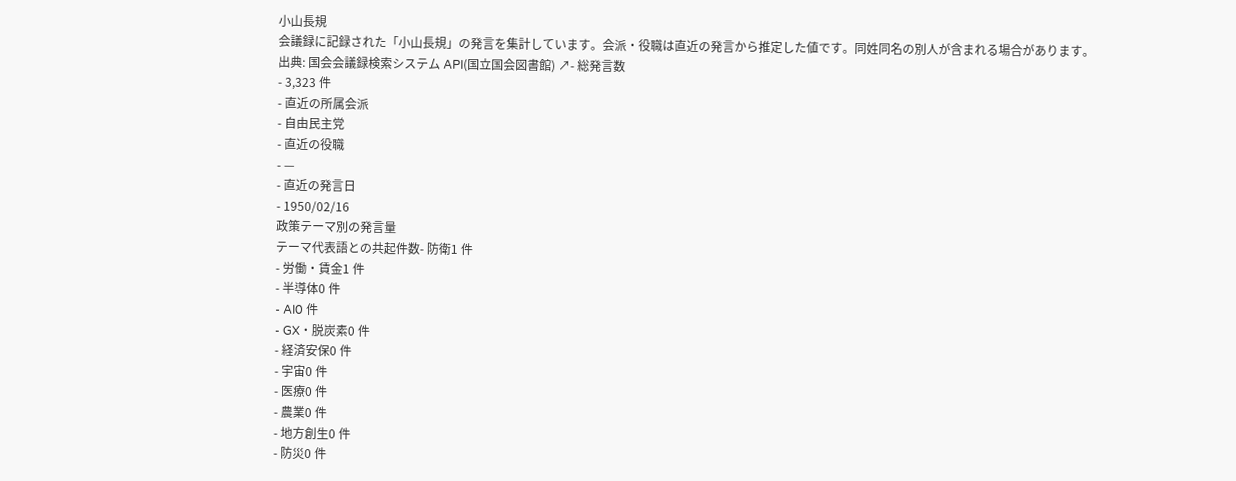小山長規
会議録に記録された「小山長規」の発言を集計しています。会派・役職は直近の発言から推定した値です。同姓同名の別人が含まれる場合があります。
出典: 国会会議録検索システム API(国立国会図書館) ↗- 総発言数
- 3,323 件
- 直近の所属会派
- 自由民主党
- 直近の役職
- —
- 直近の発言日
- 1950/02/16
政策テーマ別の発言量
テーマ代表語との共起件数- 防衛1 件
- 労働・賃金1 件
- 半導体0 件
- AI0 件
- GX・脱炭素0 件
- 経済安保0 件
- 宇宙0 件
- 医療0 件
- 農業0 件
- 地方創生0 件
- 防災0 件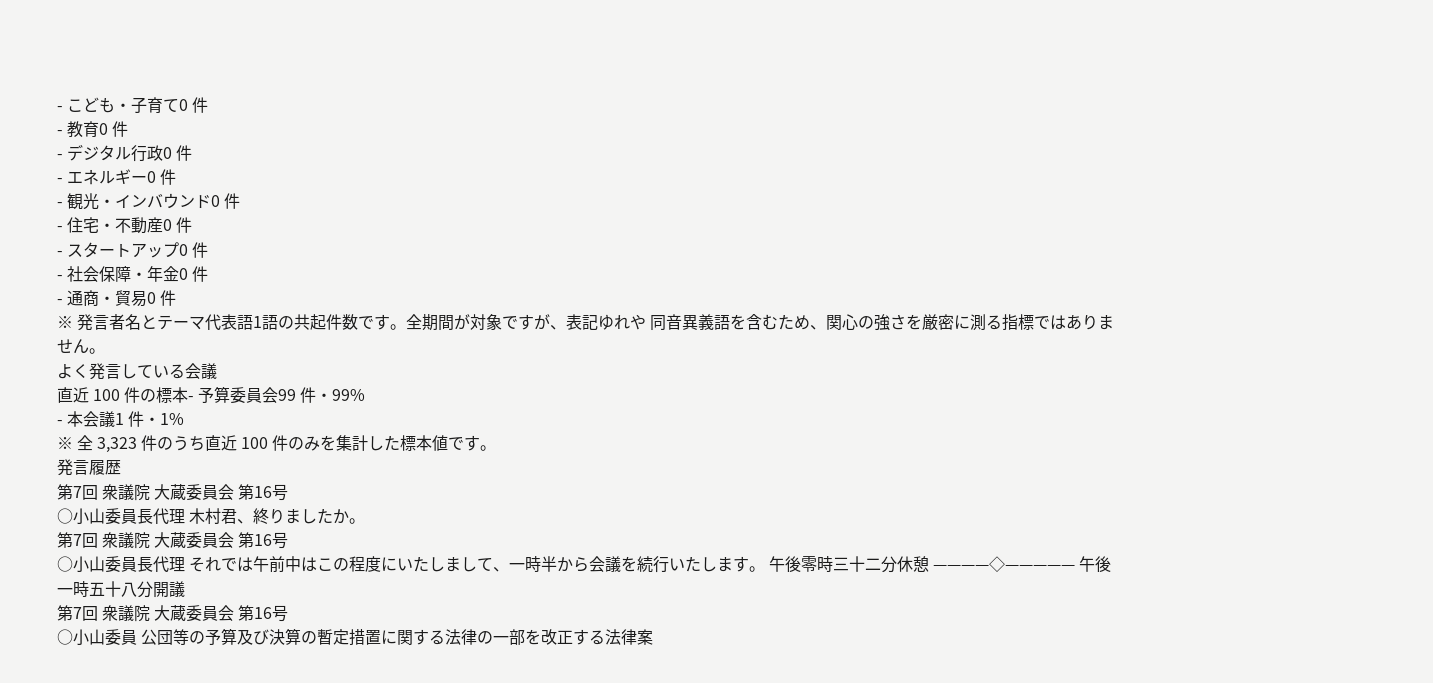- こども・子育て0 件
- 教育0 件
- デジタル行政0 件
- エネルギー0 件
- 観光・インバウンド0 件
- 住宅・不動産0 件
- スタートアップ0 件
- 社会保障・年金0 件
- 通商・貿易0 件
※ 発言者名とテーマ代表語1語の共起件数です。全期間が対象ですが、表記ゆれや 同音異義語を含むため、関心の強さを厳密に測る指標ではありません。
よく発言している会議
直近 100 件の標本- 予算委員会99 件・99%
- 本会議1 件・1%
※ 全 3,323 件のうち直近 100 件のみを集計した標本値です。
発言履歴
第7回 衆議院 大蔵委員会 第16号
○小山委員長代理 木村君、終りましたか。
第7回 衆議院 大蔵委員会 第16号
○小山委員長代理 それでは午前中はこの程度にいたしまして、一時半から会議を続行いたします。 午後零時三十二分休憩 ————◇————— 午後一時五十八分開議
第7回 衆議院 大蔵委員会 第16号
○小山委員 公団等の予算及び決算の暫定措置に関する法律の一部を改正する法律案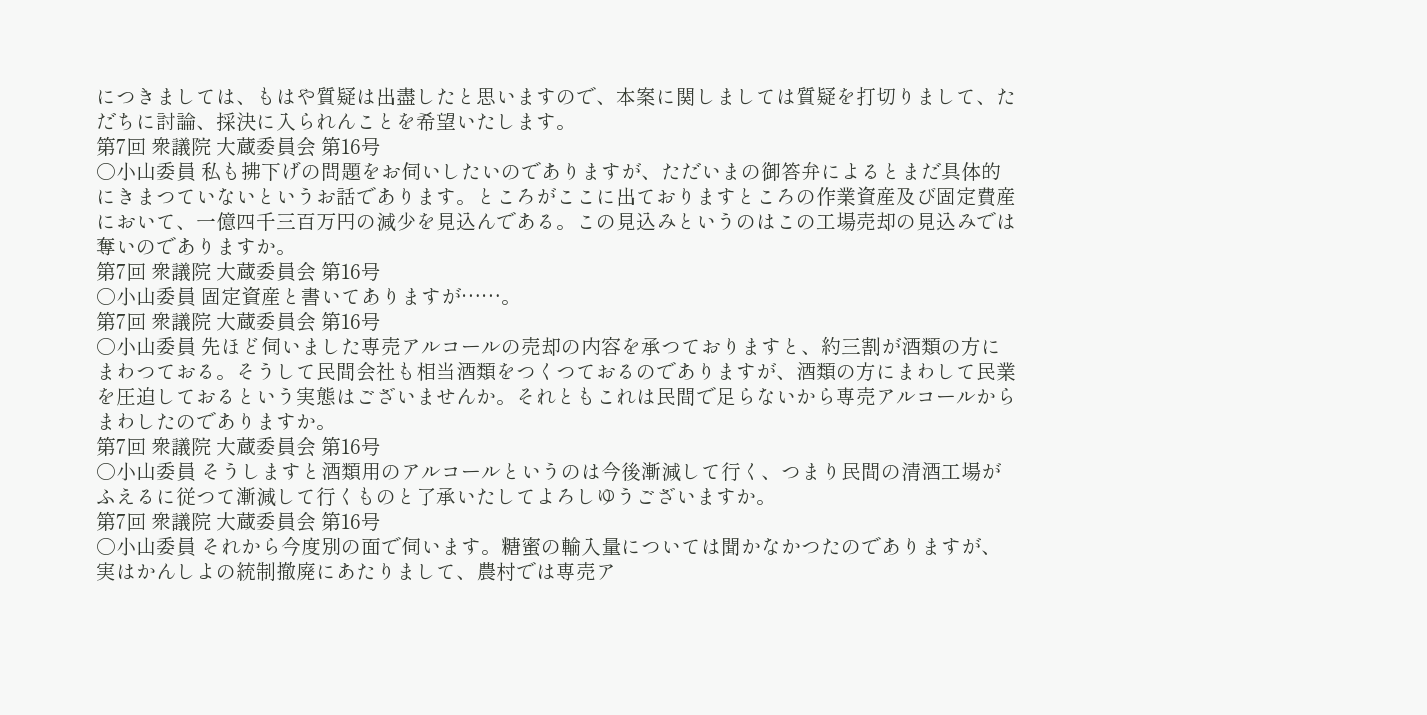につきましては、もはや質疑は出盡したと思いますので、本案に関しましては質疑を打切りまして、ただちに討論、採決に入られんことを希望いたします。
第7回 衆議院 大蔵委員会 第16号
○小山委員 私も拂下げの問題をお伺いしたいのでありますが、ただいまの御答弁によるとまだ具体的にきまつていないというお話であります。ところがここに出ておりますところの作業資産及び固定費産において、一億四千三百万円の減少を見込んである。この見込みというのはこの工場売却の見込みでは奪いのでありますか。
第7回 衆議院 大蔵委員会 第16号
○小山委員 固定資産と書いてありますが……。
第7回 衆議院 大蔵委員会 第16号
○小山委員 先ほど伺いました専売アルコールの売却の内容を承つておりますと、約三割が酒類の方にまわつておる。そうして民間会社も相当酒類をつくつておるのでありますが、酒類の方にまわして民業を圧迫しておるという実態はございませんか。それともこれは民間で足らないから専売アルコールからまわしたのでありますか。
第7回 衆議院 大蔵委員会 第16号
○小山委員 そうしますと酒類用のアルコールというのは今後漸減して行く、つまり民間の清酒工場がふえるに従つて漸減して行くものと了承いたしてよろしゆうございますか。
第7回 衆議院 大蔵委員会 第16号
○小山委員 それから今度別の面で伺います。糖蜜の輸入量については聞かなかつたのでありますが、実はかんしよの統制撤廃にあたりまして、農村では専売ア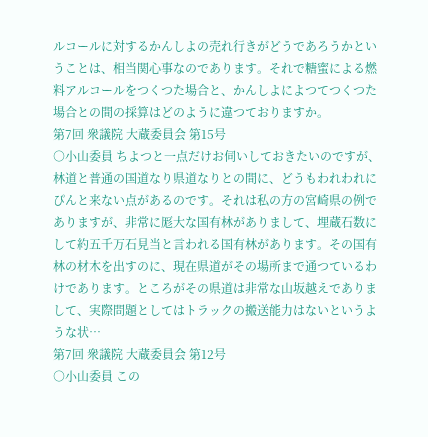ルコールに対するかんしよの売れ行きがどうであろうかということは、相当関心事なのであります。それで糖蜜による燃料アルコールをつくつた場合と、かんしよによつてつくつた場合との間の採算はどのように違つておりますか。
第7回 衆議院 大蔵委員会 第15号
○小山委員 ちよつと一点だけお伺いしておきたいのですが、林道と普通の国道なり県道なりとの間に、どうもわれわれにぴんと来ない点があるのです。それは私の方の宮崎県の例でありますが、非常に厖大な国有林がありまして、埋蔵石数にして約五千万石見当と言われる国有林があります。その国有林の材木を出すのに、現在県道がその場所まで通つているわけであります。ところがその県道は非常な山坂越えでありまして、実際問題としてはトラックの搬送能力はないというような状…
第7回 衆議院 大蔵委員会 第12号
○小山委員 この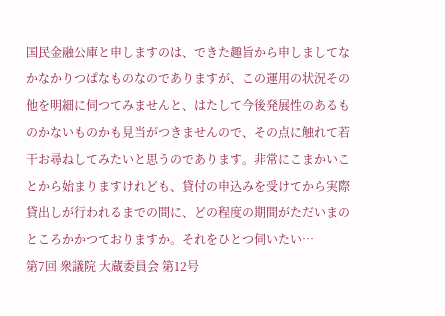国民金融公庫と申しますのは、できた趣旨から申しましてなかなかりつぱなものなのでありますが、この運用の状況その他を明細に伺つてみませんと、はたして今後発展性のあるものかないものかも見当がつきませんので、その点に触れて若干お尋ねしてみたいと思うのであります。非常にこまかいことから始まりますけれども、貸付の申込みを受けてから実際貸出しが行われるまでの間に、どの程度の期間がただいまのところかかつておりますか。それをひとつ伺いたい…
第7回 衆議院 大蔵委員会 第12号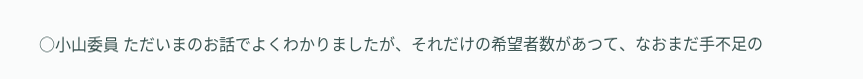○小山委員 ただいまのお話でよくわかりましたが、それだけの希望者数があつて、なおまだ手不足の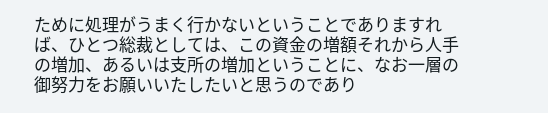ために処理がうまく行かないということでありますれば、ひとつ総裁としては、この資金の増額それから人手の増加、あるいは支所の増加ということに、なお一層の御努力をお願いいたしたいと思うのであり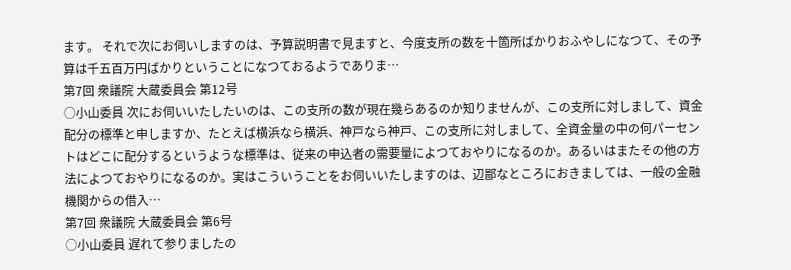ます。 それで次にお伺いしますのは、予算説明書で見ますと、今度支所の数を十箇所ばかりおふやしになつて、その予算は千五百万円ばかりということになつておるようでありま…
第7回 衆議院 大蔵委員会 第12号
○小山委員 次にお伺いいたしたいのは、この支所の数が現在幾らあるのか知りませんが、この支所に対しまして、資金配分の標準と申しますか、たとえば横浜なら横浜、神戸なら神戸、この支所に対しまして、全資金量の中の何パーセントはどこに配分するというような標準は、従来の申込者の需要量によつておやりになるのか。あるいはまたその他の方法によつておやりになるのか。実はこういうことをお伺いいたしますのは、辺鄙なところにおきましては、一般の金融機関からの借入…
第7回 衆議院 大蔵委員会 第6号
○小山委員 遅れて参りましたの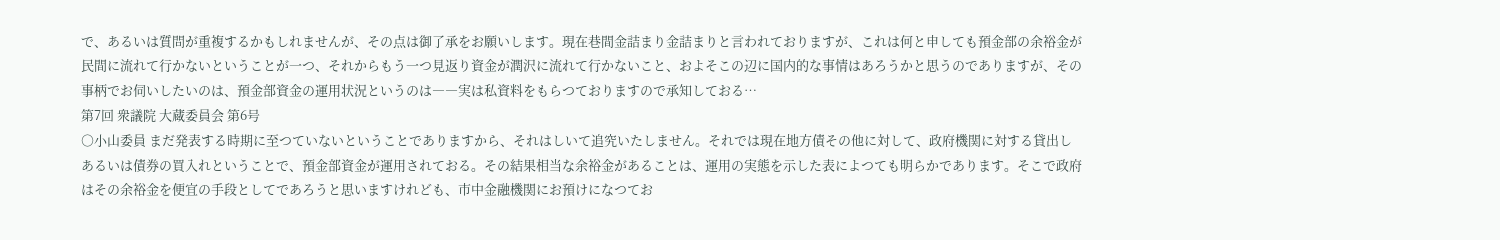で、あるいは質問が重複するかもしれませんが、その点は御了承をお願いします。現在巷間金詰まり金詰まりと言われておりますが、これは何と申しても預金部の余裕金が民間に流れて行かないということが一つ、それからもう一つ見返り資金が潤沢に流れて行かないこと、およそこの辺に国内的な事情はあろうかと思うのでありますが、その事柄でお伺いしたいのは、預金部資金の運用状況というのは――実は私資料をもらつておりますので承知しておる…
第7回 衆議院 大蔵委員会 第6号
○小山委員 まだ発表する時期に至つていないということでありますから、それはしいて追究いたしません。それでは現在地方債その他に対して、政府機関に対する貸出しあるいは債券の買入れということで、預金部資金が運用されておる。その結果相当な余裕金があることは、運用の実態を示した表によつても明らかであります。そこで政府はその余裕金を便宜の手段としてであろうと思いますけれども、市中金融機関にお預けになつてお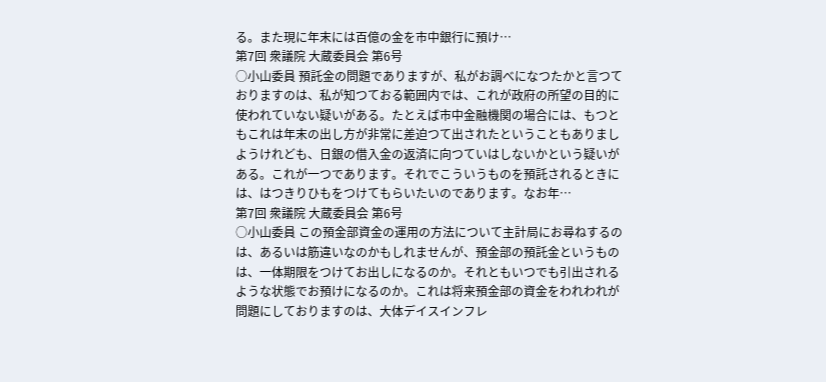る。また現に年末には百億の金を市中銀行に預け…
第7回 衆議院 大蔵委員会 第6号
○小山委員 預託金の問題でありますが、私がお調べになつたかと言つておりますのは、私が知つておる範囲内では、これが政府の所望の目的に使われていない疑いがある。たとえば市中金融機関の場合には、もつともこれは年末の出し方が非常に差迫つて出されたということもありましようけれども、日銀の借入金の返済に向つていはしないかという疑いがある。これが一つであります。それでこういうものを預託されるときには、はつきりひもをつけてもらいたいのであります。なお年…
第7回 衆議院 大蔵委員会 第6号
○小山委員 この預金部資金の運用の方法について主計局にお尋ねするのは、あるいは筋違いなのかもしれませんが、預金部の預託金というものは、一体期限をつけてお出しになるのか。それともいつでも引出されるような状態でお預けになるのか。これは将来預金部の資金をわれわれが問題にしておりますのは、大体デイスインフレ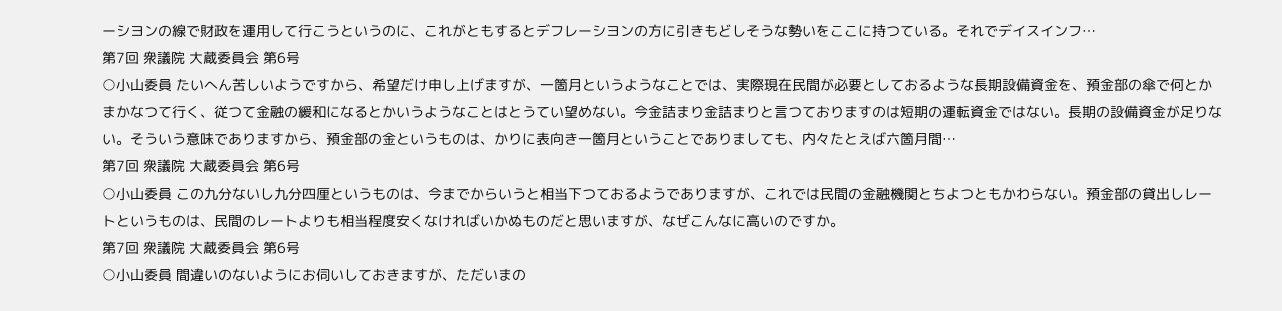ーシヨンの線で財政を運用して行こうというのに、これがともするとデフレーシヨンの方に引きもどしそうな勢いをここに持つている。それでデイスインフ…
第7回 衆議院 大蔵委員会 第6号
○小山委員 たいへん苦しいようですから、希望だけ申し上げますが、一箇月というようなことでは、実際現在民間が必要としておるような長期設備資金を、預金部の傘で何とかまかなつて行く、従つて金融の緩和になるとかいうようなことはとうてい望めない。今金詰まり金詰まりと言つておりますのは短期の運転資金ではない。長期の設備資金が足りない。そういう意味でありますから、預金部の金というものは、かりに表向き一箇月ということでありましても、内々たとえば六箇月間…
第7回 衆議院 大蔵委員会 第6号
○小山委員 この九分ないし九分四厘というものは、今までからいうと相当下つておるようでありますが、これでは民間の金融機関とちよつともかわらない。預金部の貸出しレートというものは、民間のレートよりも相当程度安くなければいかぬものだと思いますが、なぜこんなに高いのですか。
第7回 衆議院 大蔵委員会 第6号
○小山委員 間違いのないようにお伺いしておきますが、ただいまの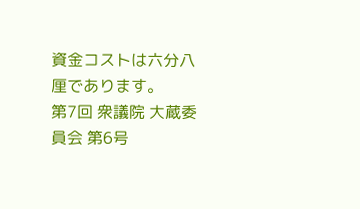資金コストは六分八厘であります。
第7回 衆議院 大蔵委員会 第6号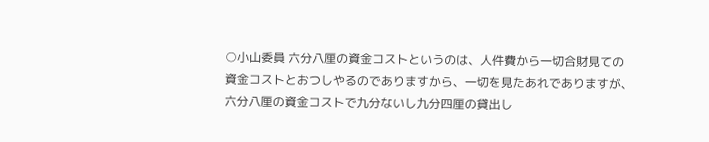○小山委員 六分八厘の資金コストというのは、人件費から一切合財見ての資金コストとおつしやるのでありますから、一切を見たあれでありますが、六分八厘の資金コストで九分ないし九分四厘の貸出し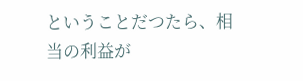ということだつたら、相当の利益が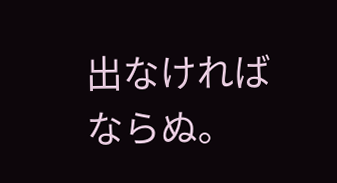出なければならぬ。